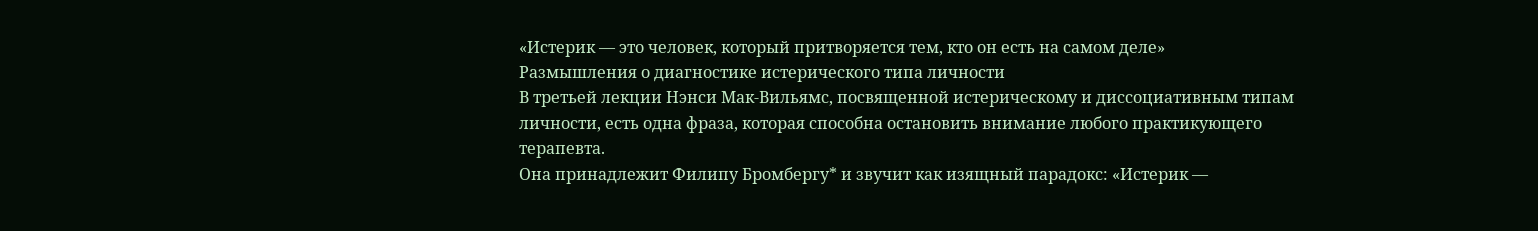«Истерик — это человек, который притворяется тем, кто он есть на самом деле»
Размышления о диагностике истерического типа личности
В третьей лекции Нэнси Мак-Вильямс, посвященной истерическому и диссоциативным типам личности, есть одна фраза, которая способна остановить внимание любого практикующего терапевта.
Она принадлежит Филипу Бромбергу* и звучит как изящный парадокс: «Истерик —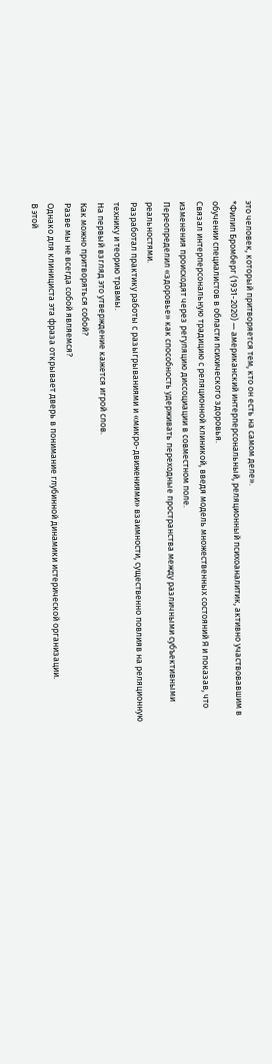это человек, который притворяется тем, кто он есть на самом деле».
*Филип Бромберг (1931-2020) — американский интерперсональный, реляционный психоаналитик, активно участвовавшим в обучении специалистов в области психического здоровья.
Связал интерперсональную традицию с реляционной клиникой, введя модель множественных состояний Я и показав, что изменения происходят через регуляцию диссоциации в совместном поле.
Переопределил «здоровье» как способность удерживать переходные пространства между различными субъективными реальностями.
Разработал практику работы с разыгрываниями и «микро-движениями» взаимности, существенно повлияв на реляционную технику и теорию травмы.
На первый взгляд это утверждение кажется игрой слов.
Как можно притворяться собой?
Разве мы не всегда собой являемся?
Однако для клинициста эта фраза открывает дверь в понимание глубинной динамики истерической организации.
В этой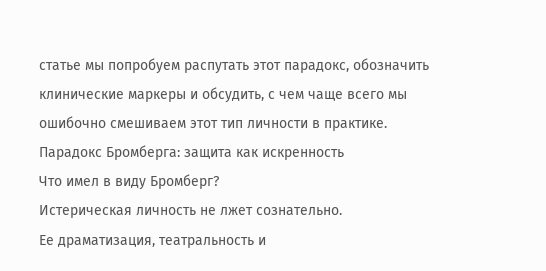статье мы попробуем распутать этот парадокс, обозначить клинические маркеры и обсудить, с чем чаще всего мы ошибочно смешиваем этот тип личности в практике.
Парадокс Бромберга: защита как искренность
Что имел в виду Бромберг?
Истерическая личность не лжет сознательно.
Ее драматизация, театральность и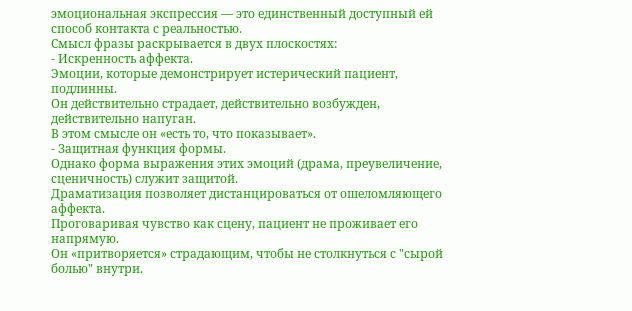эмоциональная экспрессия — это единственный доступный ей способ контакта с реальностью.
Смысл фразы раскрывается в двух плоскостях:
- Искренность аффекта.
Эмоции, которые демонстрирует истерический пациент, подлинны.
Он действительно страдает, действительно возбужден, действительно напуган.
В этом смысле он «есть то, что показывает».
- Защитная функция формы.
Однако форма выражения этих эмоций (драма, преувеличение, сценичность) служит защитой.
Драматизация позволяет дистанцироваться от ошеломляющего аффекта.
Проговаривая чувство как сцену, пациент не проживает его напрямую.
Он «притворяется» страдающим, чтобы не столкнуться с "сырой болью" внутри.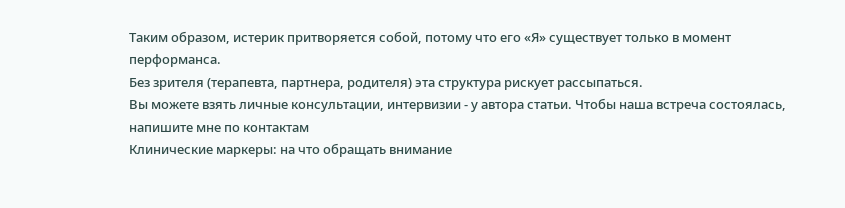Таким образом, истерик притворяется собой, потому что его «Я» существует только в момент перформанса.
Без зрителя (терапевта, партнера, родителя) эта структура рискует рассыпаться.
Вы можете взять личные консультации, интервизии - у автора статьи. Чтобы наша встреча состоялась, напишите мне по контактам
Клинические маркеры: на что обращать внимание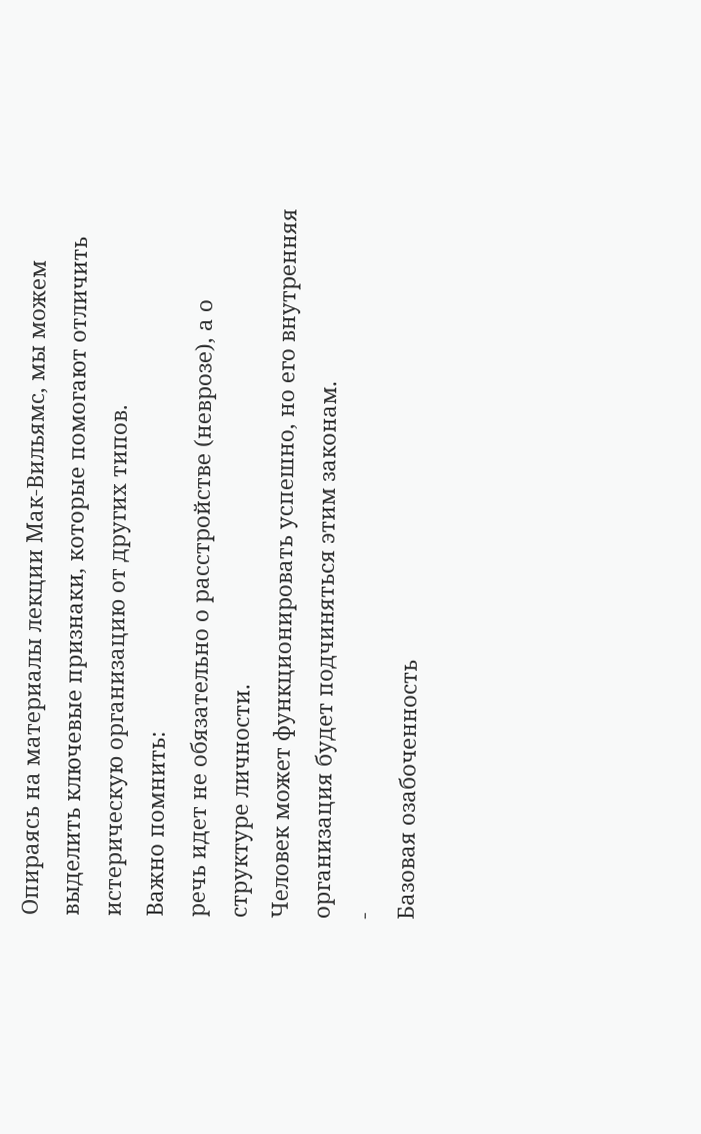Опираясь на материалы лекции Мак-Вильямс, мы можем выделить ключевые признаки, которые помогают отличить истерическую организацию от других типов.
Важно помнить:
речь идет не обязательно о расстройстве (неврозе), а о структуре личности.
Человек может функционировать успешно, но его внутренняя организация будет подчиняться этим законам.
-
Базовая озабоченность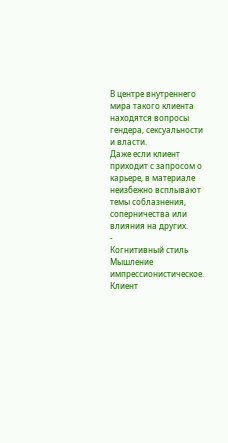В центре внутреннего мира такого клиента находятся вопросы гендера, сексуальности и власти.
Даже если клиент приходит с запросом о карьере, в материале неизбежно всплывают темы соблазнения, соперничества или влияния на других.
-
Когнитивный стиль
Мышление импрессионистическое.
Клиент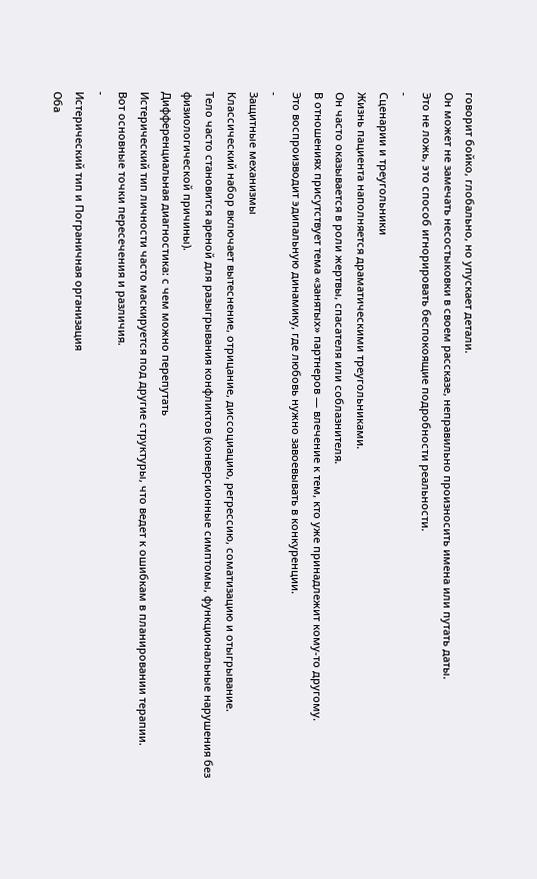говорит бойко, глобально, но упускает детали.
Он может не замечать несостыковки в своем рассказе, неправильно произносить имена или путать даты.
Это не ложь, это способ игнорировать беспокоящие подробности реальности.
-
Сценарии и треугольники
Жизнь пациента наполняется драматическими треугольниками.
Он часто оказывается в роли жертвы, спасателя или соблазнителя.
В отношениях присутствует тема «занятых» партнеров — влечение к тем, кто уже принадлежит кому-то другому.
Это воспроизводит эдипальную динамику, где любовь нужно завоевывать в конкуренции.
-
Защитные механизмы
Классический набор включает вытеснение, отрицание, диссоциацию, регрессию, соматизацию и отыгрывание.
Тело часто становится ареной для разыгрывания конфликтов (конверсионные симптомы, функциональные нарушения без физиологической причины).
Дифференциальная диагностика: с чем можно перепутать
Истерический тип личности часто маскируется под другие структуры, что ведет к ошибкам в планировании терапии.
Вот основные точки пересечения и различия.
-
Истерический тип и Пограничная организация
Оба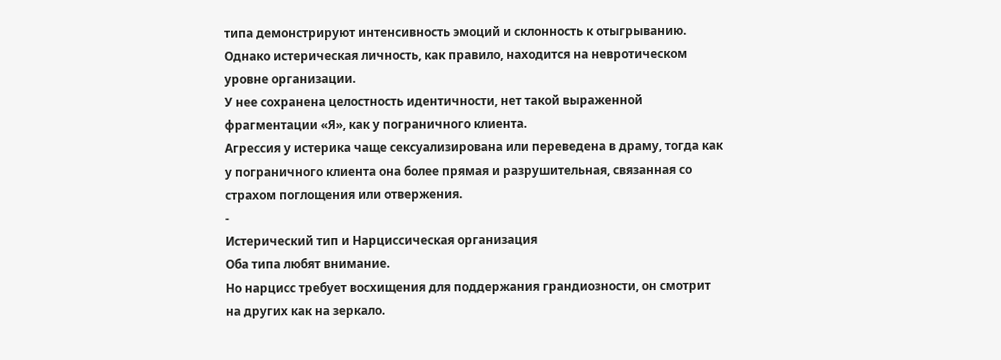типа демонстрируют интенсивность эмоций и склонность к отыгрыванию.
Однако истерическая личность, как правило, находится на невротическом уровне организации.
У нее сохранена целостность идентичности, нет такой выраженной фрагментации «Я», как у пограничного клиента.
Агрессия у истерика чаще сексуализирована или переведена в драму, тогда как у пограничного клиента она более прямая и разрушительная, связанная со страхом поглощения или отвержения.
-
Истерический тип и Нарциссическая организация
Оба типа любят внимание.
Но нарцисс требует восхищения для поддержания грандиозности, он смотрит на других как на зеркало.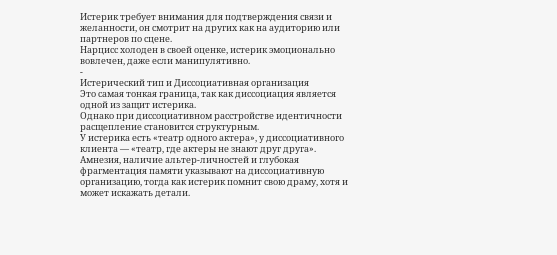Истерик требует внимания для подтверждения связи и желанности, он смотрит на других как на аудиторию или партнеров по сцене.
Нарцисс холоден в своей оценке, истерик эмоционально вовлечен, даже если манипулятивно.
-
Истерический тип и Диссоциативная организация
Это самая тонкая граница, так как диссоциация является одной из защит истерика.
Однако при диссоциативном расстройстве идентичности расщепление становится структурным.
У истерика есть «театр одного актера», у диссоциативного клиента — «театр, где актеры не знают друг друга».
Амнезия, наличие альтер-личностей и глубокая фрагментация памяти указывают на диссоциативную организацию, тогда как истерик помнит свою драму, хотя и может искажать детали.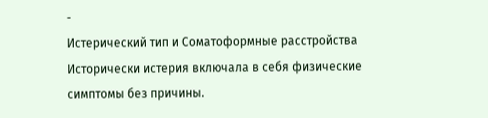-
Истерический тип и Соматоформные расстройства
Исторически истерия включала в себя физические симптомы без причины.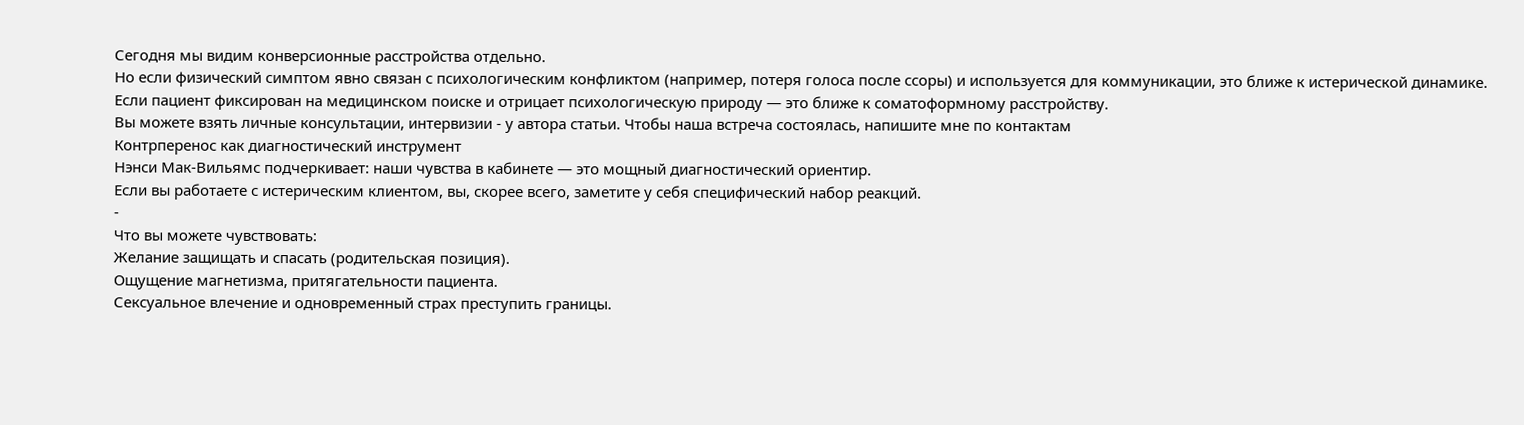Сегодня мы видим конверсионные расстройства отдельно.
Но если физический симптом явно связан с психологическим конфликтом (например, потеря голоса после ссоры) и используется для коммуникации, это ближе к истерической динамике.
Если пациент фиксирован на медицинском поиске и отрицает психологическую природу — это ближе к соматоформному расстройству.
Вы можете взять личные консультации, интервизии - у автора статьи. Чтобы наша встреча состоялась, напишите мне по контактам
Контрперенос как диагностический инструмент
Нэнси Мак-Вильямс подчеркивает: наши чувства в кабинете — это мощный диагностический ориентир.
Если вы работаете с истерическим клиентом, вы, скорее всего, заметите у себя специфический набор реакций.
-
Что вы можете чувствовать:
Желание защищать и спасать (родительская позиция).
Ощущение магнетизма, притягательности пациента.
Сексуальное влечение и одновременный страх преступить границы.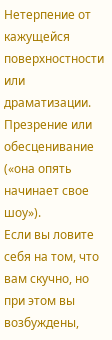Нетерпение от кажущейся поверхностности или драматизации.
Презрение или обесценивание («она опять начинает свое шоу»).
Если вы ловите себя на том, что вам скучно, но при этом вы возбуждены,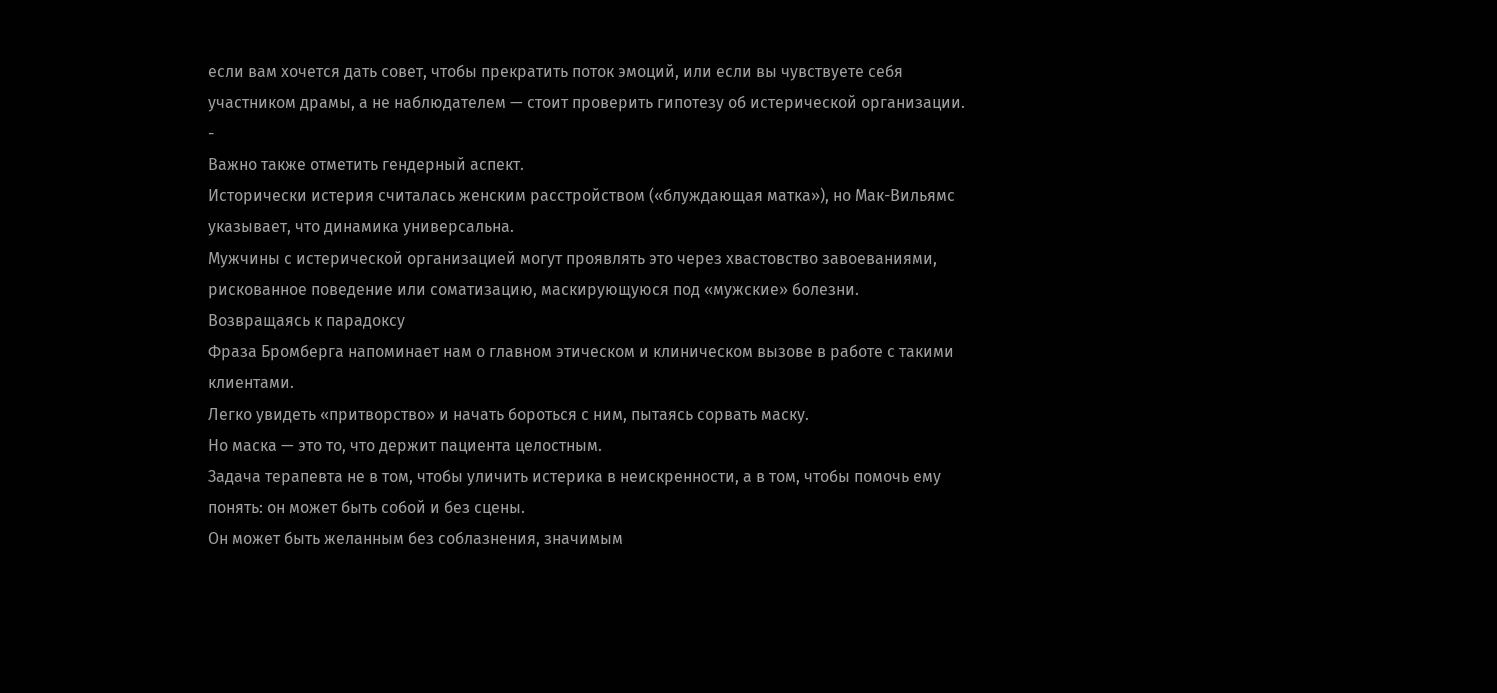если вам хочется дать совет, чтобы прекратить поток эмоций, или если вы чувствуете себя участником драмы, а не наблюдателем — стоит проверить гипотезу об истерической организации.
-
Важно также отметить гендерный аспект.
Исторически истерия считалась женским расстройством («блуждающая матка»), но Мак-Вильямс указывает, что динамика универсальна.
Мужчины с истерической организацией могут проявлять это через хвастовство завоеваниями, рискованное поведение или соматизацию, маскирующуюся под «мужские» болезни.
Возвращаясь к парадоксу
Фраза Бромберга напоминает нам о главном этическом и клиническом вызове в работе с такими клиентами.
Легко увидеть «притворство» и начать бороться с ним, пытаясь сорвать маску.
Но маска — это то, что держит пациента целостным.
Задача терапевта не в том, чтобы уличить истерика в неискренности, а в том, чтобы помочь ему понять: он может быть собой и без сцены.
Он может быть желанным без соблазнения, значимым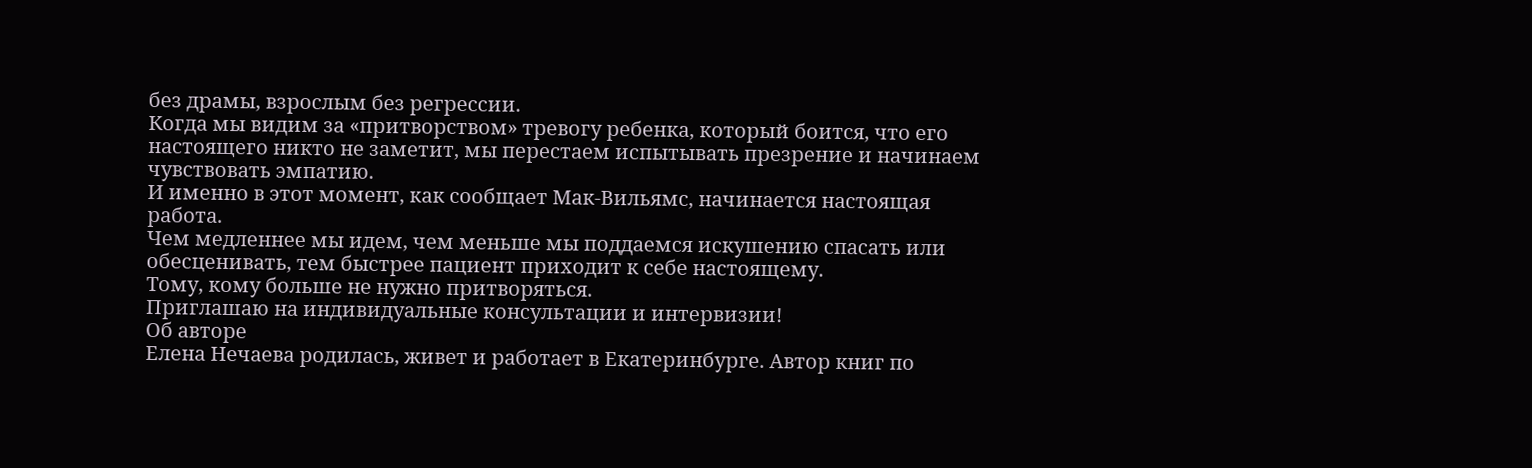без драмы, взрослым без регрессии.
Когда мы видим за «притворством» тревогу ребенка, который боится, что его настоящего никто не заметит, мы перестаем испытывать презрение и начинаем чувствовать эмпатию.
И именно в этот момент, как сообщает Мак-Вильямс, начинается настоящая работа.
Чем медленнее мы идем, чем меньше мы поддаемся искушению спасать или обесценивать, тем быстрее пациент приходит к себе настоящему.
Тому, кому больше не нужно притворяться.
Приглашаю на индивидуальные консультации и интервизии!
Об авторе
Елена Нечаева родилась, живет и работает в Екатеринбурге. Автор книг по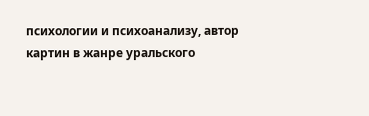психологии и психоанализу, автор картин в жанре уральского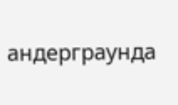андерграунда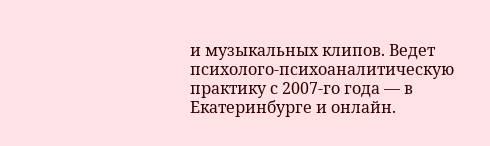и музыкальных клипов. Ведет психолого-психоаналитическую практику с 2007-го года — в Екатеринбурге и онлайн.